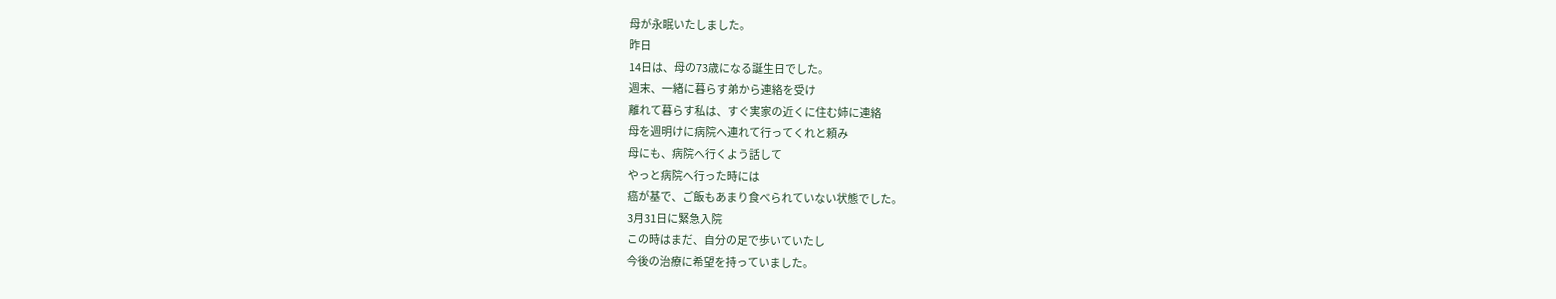母が永眠いたしました。
昨日
14日は、母の73歳になる誕生日でした。
週末、一緒に暮らす弟から連絡を受け
離れて暮らす私は、すぐ実家の近くに住む姉に連絡
母を週明けに病院へ連れて行ってくれと頼み
母にも、病院へ行くよう話して
やっと病院へ行った時には
癌が基で、ご飯もあまり食べられていない状態でした。
3月31日に緊急入院
この時はまだ、自分の足で歩いていたし
今後の治療に希望を持っていました。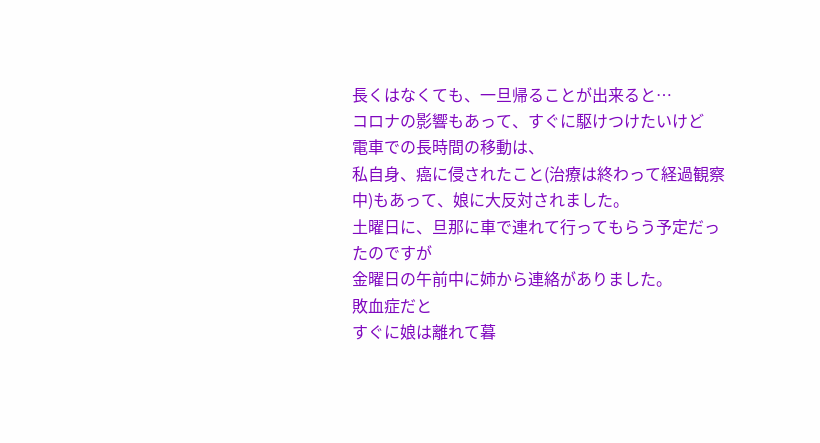長くはなくても、一旦帰ることが出来ると…
コロナの影響もあって、すぐに駆けつけたいけど
電車での長時間の移動は、
私自身、癌に侵されたこと(治療は終わって経過観察中)もあって、娘に大反対されました。
土曜日に、旦那に車で連れて行ってもらう予定だったのですが
金曜日の午前中に姉から連絡がありました。
敗血症だと
すぐに娘は離れて暮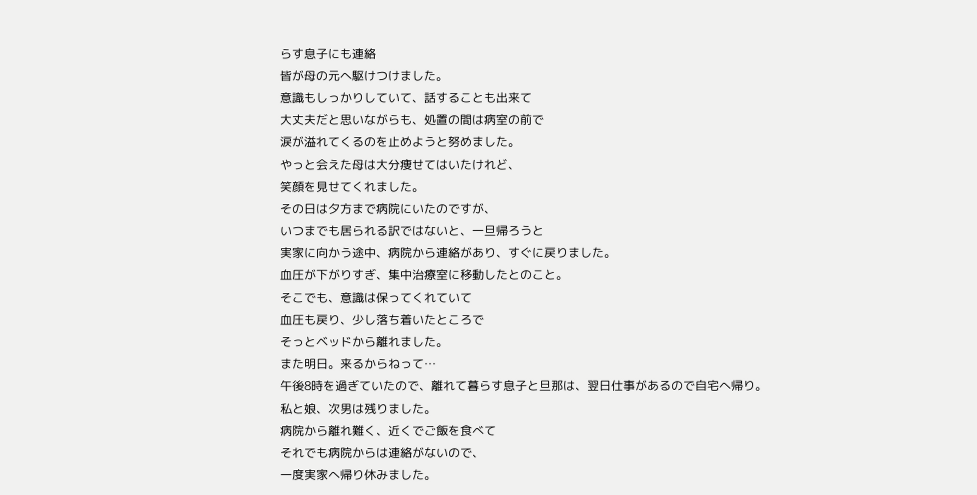らす息子にも連絡
皆が母の元へ駆けつけました。
意識もしっかりしていて、話することも出来て
大丈夫だと思いながらも、処置の間は病室の前で
涙が溢れてくるのを止めようと努めました。
やっと会えた母は大分痩せてはいたけれど、
笑顔を見せてくれました。
その日は夕方まで病院にいたのですが、
いつまでも居られる訳ではないと、一旦帰ろうと
実家に向かう途中、病院から連絡があり、すぐに戻りました。
血圧が下がりすぎ、集中治療室に移動したとのこと。
そこでも、意識は保ってくれていて
血圧も戻り、少し落ち着いたところで
そっとベッドから離れました。
また明日。来るからねって…
午後8時を過ぎていたので、離れて暮らす息子と旦那は、翌日仕事があるので自宅へ帰り。
私と娘、次男は残りました。
病院から離れ難く、近くでご飯を食べて
それでも病院からは連絡がないので、
一度実家へ帰り休みました。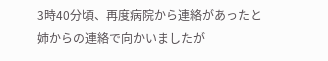3時40分頃、再度病院から連絡があったと
姉からの連絡で向かいましたが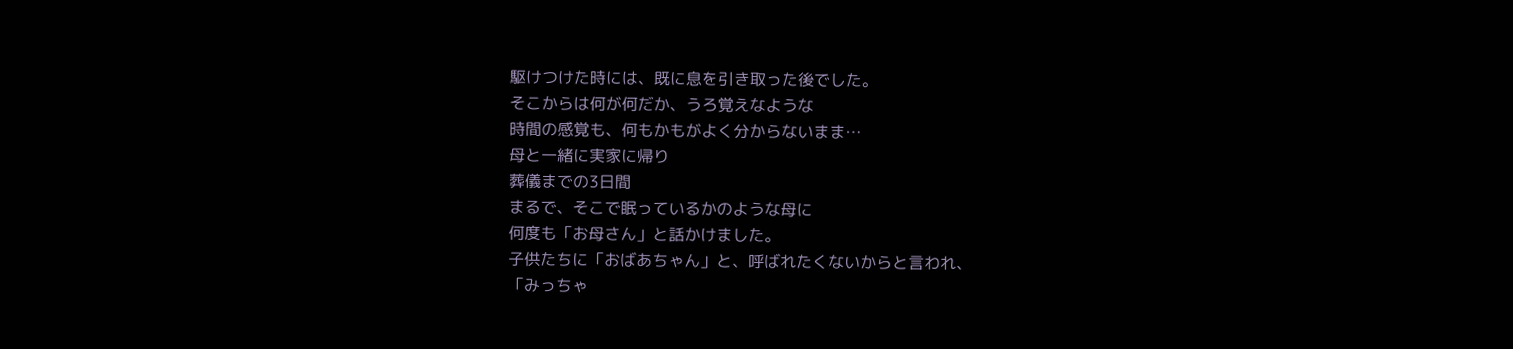駆けつけた時には、既に息を引き取った後でした。
そこからは何が何だか、うろ覚えなような
時間の感覚も、何もかもがよく分からないまま…
母と一緒に実家に帰り
葬儀までの3日間
まるで、そこで眠っているかのような母に
何度も「お母さん」と話かけました。
子供たちに「おばあちゃん」と、呼ばれたくないからと言われ、
「みっちゃ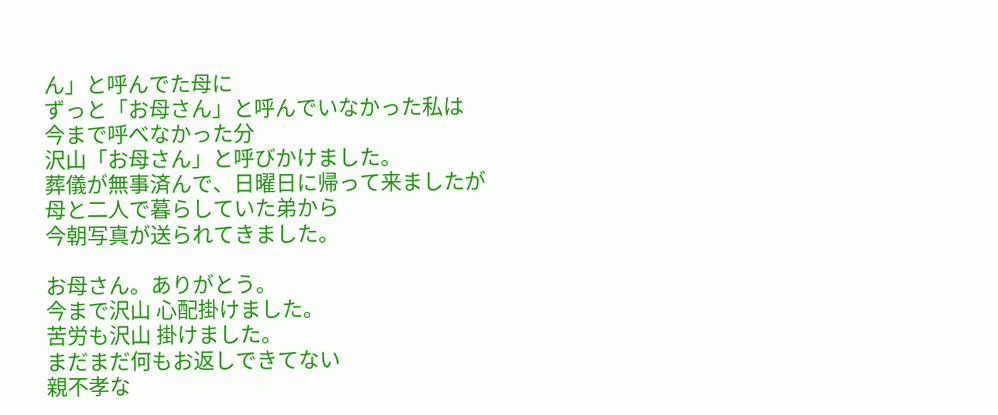ん」と呼んでた母に
ずっと「お母さん」と呼んでいなかった私は
今まで呼べなかった分
沢山「お母さん」と呼びかけました。
葬儀が無事済んで、日曜日に帰って来ましたが
母と二人で暮らしていた弟から
今朝写真が送られてきました。

お母さん。ありがとう。
今まで沢山 心配掛けました。
苦労も沢山 掛けました。
まだまだ何もお返しできてない
親不孝な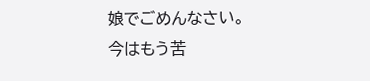娘でごめんなさい。
今はもう苦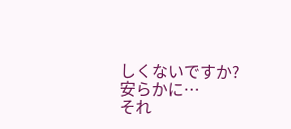しくないですか?
安らかに…
それ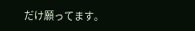だけ願ってます。